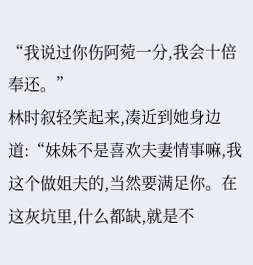“我说过你伤阿菀一分,我会十倍奉还。”
林时叙轻笑起来,凑近到她身边道:“妹妹不是喜欢夫妻情事嘛,我这个做姐夫的,当然要满足你。在这灰坑里,什么都缺,就是不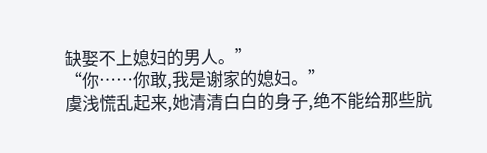缺娶不上媳妇的男人。”
“你……你敢,我是谢家的媳妇。”
虞浅慌乱起来,她清清白白的身子,绝不能给那些肮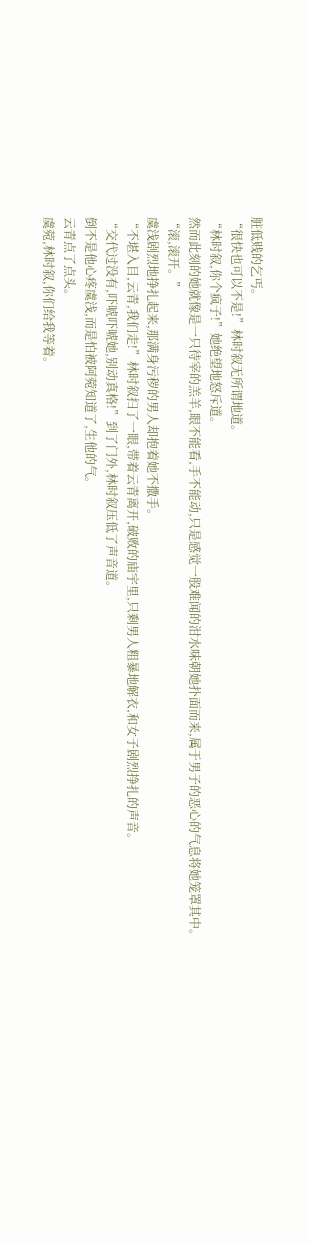脏低贱的乞丐。
“很快也可以不是!”林时叙无所谓地道。
“林时叙,你个疯子!”她绝望地怒斥道。
然而此刻的她就像是一只待宰的羔羊,眼不能看,手不能动,只是感觉一股难闻的泔水味朝她扑面而来,属于男子的恶心的气息将她笼罩其中。
“滚,滚开。”
虞浅剧烈地挣扎起来,那满身污秽的男人却抱着她不撒手。
“不堪入目,云青,我们走!”林时叙扫了一眼,带着云青离开,破败的庙宇里,只剩男人粗暴地解衣,和女子剧烈挣扎的声音。
“交代过没有,吓唬吓唬她,别动真格!”到了门外,林时叙压低了声音道。
倒不是他心疼虞浅,而是怕被阿菀知道了,生他的气。
云青点了点头。
虞菀,林时叙,你们给我等着。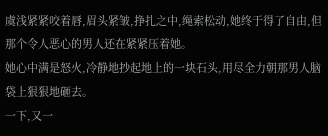虞浅紧紧咬着唇,眉头紧皱,挣扎之中,绳索松动,她终于得了自由,但那个令人恶心的男人还在紧紧压着她。
她心中满是怒火,冷静地抄起地上的一块石头,用尽全力朝那男人脑袋上狠狠地砸去。
一下,又一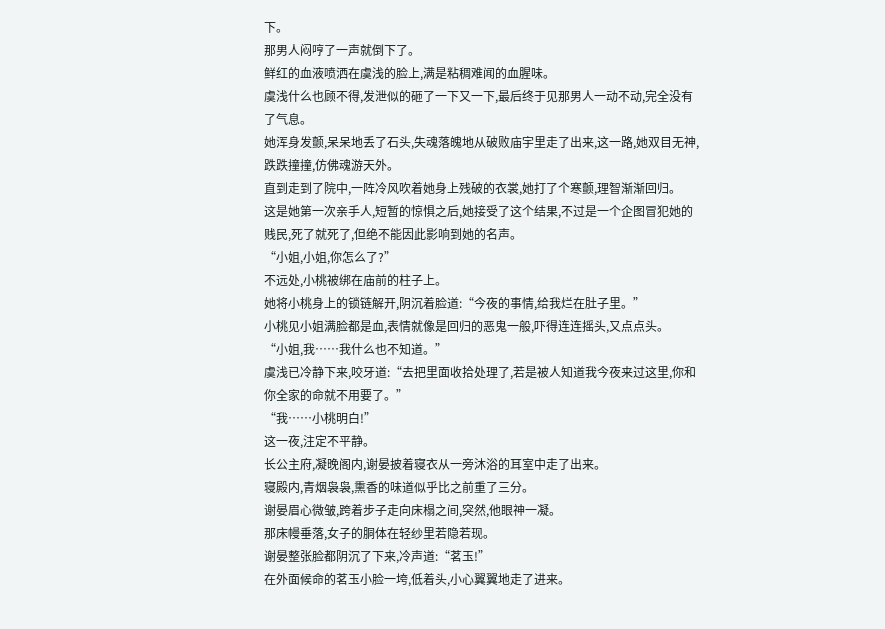下。
那男人闷哼了一声就倒下了。
鲜红的血液喷洒在虞浅的脸上,满是粘稠难闻的血腥味。
虞浅什么也顾不得,发泄似的砸了一下又一下,最后终于见那男人一动不动,完全没有了气息。
她浑身发颤,呆呆地丢了石头,失魂落魄地从破败庙宇里走了出来,这一路,她双目无神,跌跌撞撞,仿佛魂游天外。
直到走到了院中,一阵冷风吹着她身上残破的衣裳,她打了个寒颤,理智渐渐回归。
这是她第一次亲手人,短暂的惊惧之后,她接受了这个结果,不过是一个企图冒犯她的贱民,死了就死了,但绝不能因此影响到她的名声。
“小姐,小姐,你怎么了?”
不远处,小桃被绑在庙前的柱子上。
她将小桃身上的锁链解开,阴沉着脸道:“今夜的事情,给我烂在肚子里。”
小桃见小姐满脸都是血,表情就像是回归的恶鬼一般,吓得连连摇头,又点点头。
“小姐,我……我什么也不知道。”
虞浅已冷静下来,咬牙道:“去把里面收拾处理了,若是被人知道我今夜来过这里,你和你全家的命就不用要了。”
“我……小桃明白!”
这一夜,注定不平静。
长公主府,凝晚阁内,谢晏披着寝衣从一旁沐浴的耳室中走了出来。
寝殿内,青烟袅袅,熏香的味道似乎比之前重了三分。
谢晏眉心微皱,跨着步子走向床榻之间,突然,他眼神一凝。
那床幔垂落,女子的胴体在轻纱里若隐若现。
谢晏整张脸都阴沉了下来,冷声道:“茗玉!”
在外面候命的茗玉小脸一垮,低着头,小心翼翼地走了进来。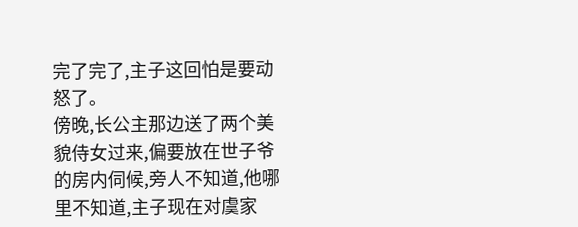完了完了,主子这回怕是要动怒了。
傍晚,长公主那边送了两个美貌侍女过来,偏要放在世子爷的房内伺候,旁人不知道,他哪里不知道,主子现在对虞家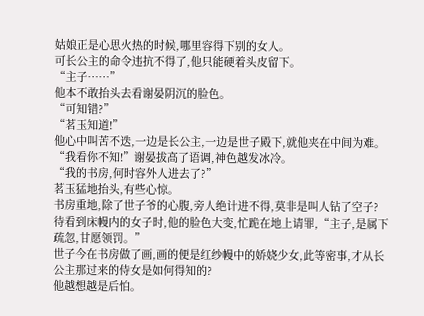姑娘正是心思火热的时候,哪里容得下别的女人。
可长公主的命令违抗不得了,他只能硬着头皮留下。
“主子……”
他本不敢抬头去看谢晏阴沉的脸色。
“可知错?”
“茗玉知道!”
他心中叫苦不迭,一边是长公主,一边是世子殿下,就他夹在中间为难。
“我看你不知!”谢晏拔高了语调,神色越发冰冷。
“我的书房,何时容外人进去了?”
茗玉猛地抬头,有些心惊。
书房重地,除了世子爷的心腹,旁人绝计进不得,莫非是叫人钻了空子?
待看到床幔内的女子时,他的脸色大变,忙跪在地上请罪,“主子,是属下疏忽,甘愿领罚。”
世子今在书房做了画,画的便是红纱幔中的娇娆少女,此等密事,才从长公主那过来的侍女是如何得知的?
他越想越是后怕。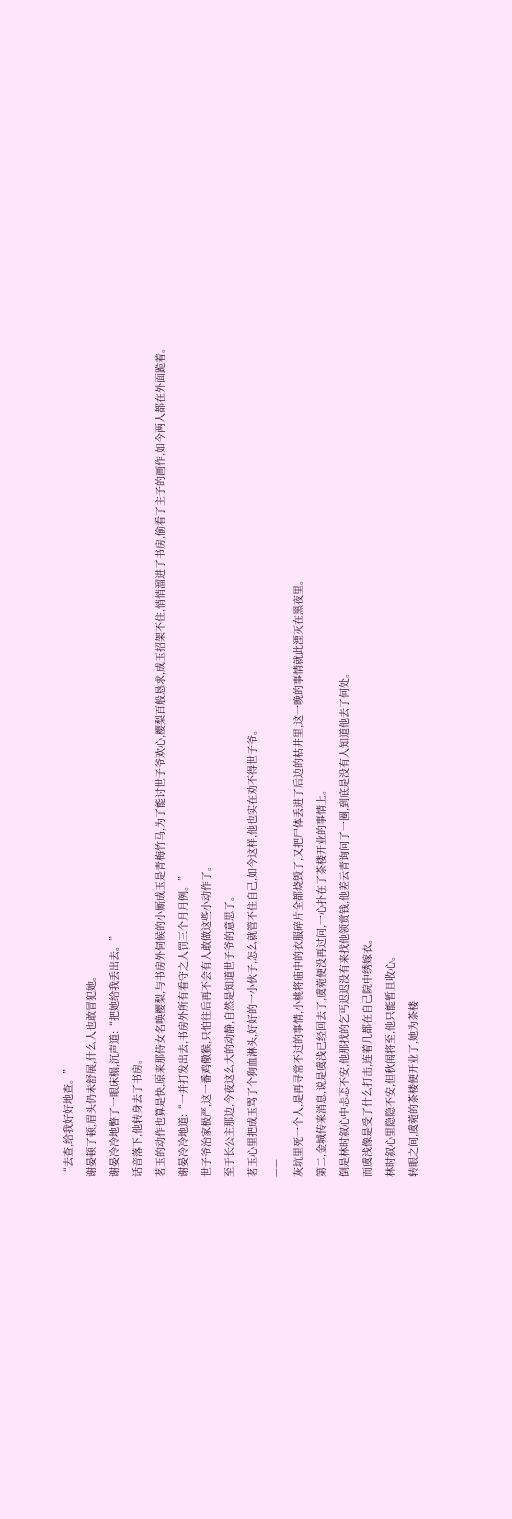“去查,给我好好地查。”
谢晏顿了顿,眉头仍未舒展,什么人也敢冒犯她。
谢晏冷冷地瞥了一眼床榻,沉声道:“把她给我丢出去。”
话音落下,他转身去了书房。
茗玉的动作也算是快,原来那侍女名唤樱梨,与书房外伺候的小厮成玉是青梅竹马,为了能讨世子爷欢心,樱梨百般恳求,成玉招架不住,悄悄溜进了书房,偷看了主子的画作,如今两人都在外面跪着。
谢晏冷冷地道:“一并打发出去,书房外所有看守之人罚三个月月例。”
世子爷治家极严,这一番鸡儆猴,只怕往后再不会有人敢做这些小动作了。
至于长公主那边,今夜这么大的动静,自然是知道世子爷的意思了。
茗玉心里把成玉骂了个狗血淋头,好好的一小伙子,怎么就管不住自己,如今这样,他也实在劝不得世子爷。
——
灰坑里死一个人,是再寻常不过的事情,小桃将庙中的衣服碎片全都烧毁了,又把尸体丢进了后边的枯井里,这一晚的事情就此湮灭在黑夜里。
第二,金城传来消息,说是虞浅已经回去了,虞菀便没再过问,一心扑在了茶楼开业的事情上。
倒是林时叙心中忐忑不安,他那找的乞丐迟迟没有来找他领赏钱,他差云青询问了一圈,到底是没有人知道他去了何处。
而虞浅像是受了什么打击,连着几都在自己院中绣嫁衣。
林时叙心里隐隐不安,但秋闱将至,他只能暂且收心。
转眼之间,虞菀的茶楼便开业了,她为茶楼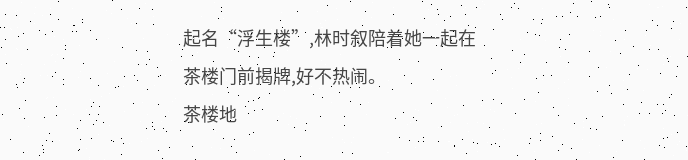起名“浮生楼”,林时叙陪着她一起在茶楼门前揭牌,好不热闹。
茶楼地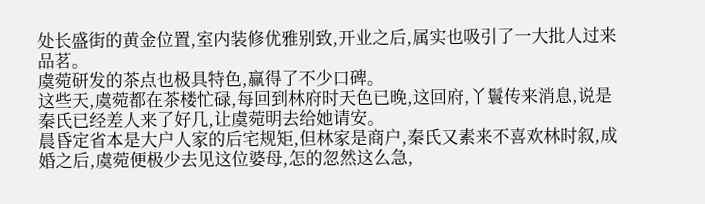处长盛街的黄金位置,室内装修优雅别致,开业之后,属实也吸引了一大批人过来品茗。
虞菀研发的茶点也极具特色,赢得了不少口碑。
这些天,虞菀都在茶楼忙碌,每回到林府时天色已晚,这回府,丫鬟传来消息,说是秦氏已经差人来了好几,让虞菀明去给她请安。
晨昏定省本是大户人家的后宅规矩,但林家是商户,秦氏又素来不喜欢林时叙,成婚之后,虞菀便极少去见这位婆母,怎的忽然这么急,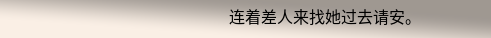连着差人来找她过去请安。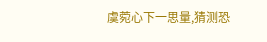虞菀心下一思量,猜测恐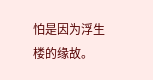怕是因为浮生楼的缘故。